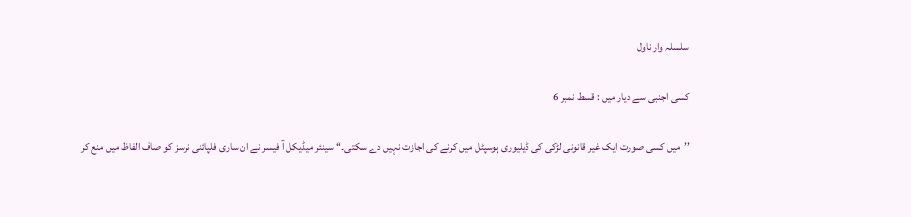سلسلہ وار ناول

کسی اجنبی سے دیار میں : قسط نمبر 6

’’میں کسی صورت ایک غیر قانونی لڑکی کی ڈیلیوری ہوسپٹل میں کرنے کی اجازت نہیں دے سکتی۔‘‘ سینئر میڈیکل آ فیسر نے ان ساری فلپائنی نرسز کو صاف الفاظ میں منع کر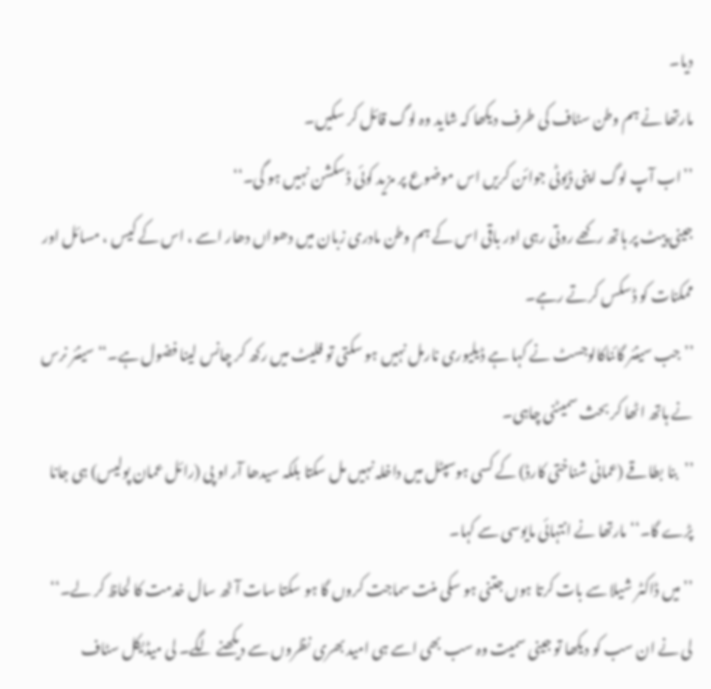دیا۔
مارتھا نے ہم وطن سٹاف کی طرف دیکھا کہ شاید وہ لوگ قائل کر سکیں۔
’’اب آپ لوگ اپنی ڈیوٹی جوائن کریں اس موضوع پر مزید کوئی ڈسکشن نہیں ہو گی۔‘‘
جینی پیٹ پر ہاتھ رکھے روتی رہی اور باقی اس کے ہم وطن مادری زبان میں دھواں دھار اسے ، اس کے کیس ، مسائل اور ممکنات کو ڈسکس کرتے رہے۔
’’جب سینئر گائناکالوجسٹ نے کہا ہے ڈیلیوری نارمل نہیں ہو سکتی تو فلیٹ میں رکھ کر چانس لینا فضول ہے۔‘‘ سینئر نرس نے ہاتھ اٹھا کر بحث سمیٹنی چاہی۔
’’بنا بطاقے (عمانی شناختی کارڈ) کے کسی ہوسپٹل میں داخلہ نہیں مل سکتا بلکہ سیدھا آر او پی (رائل عمان پولیس) ہی جانا پڑے گا۔‘‘ مارتھا نے انتہائی مایوسی سے کہا۔
’’میں ڈاکٹر شیلا سے بات کرتا ہوں جتنی ہو سکی منت سماجت کروں گا ہو سکتا سات آ ٹھ سال خدمت کا لحاظ کر لے۔‘‘ لی نے ان سب کو دیکھا تو جینی سمیت وہ سب بھی اسے ہی امید بھری نظروں سے دیکھنے لگے۔ لی میڈیکل سٹاف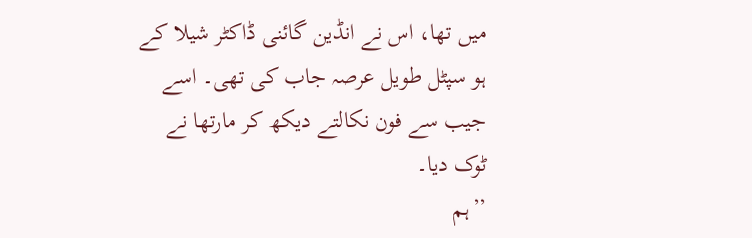میں تھا، اس نے انڈین گائنی ڈاکٹر شیلا کے ہو سپٹل طویل عرصہ جاب کی تھی۔ اسے جیب سے فون نکالتے دیکھ کر مارتھا نے ٹوک دیا۔
’’ہم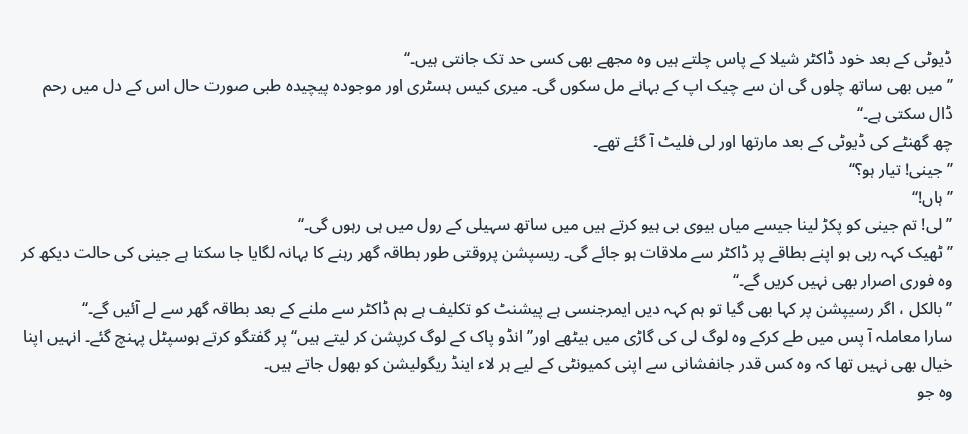ڈیوٹی کے بعد خود ڈاکٹر شیلا کے پاس چلتے ہیں وہ مجھے بھی کسی حد تک جانتی ہیں۔‘‘
’’میں بھی ساتھ چلوں گی ان سے چیک اپ کے بہانے مل سکوں گی۔ میری کیس ہسٹری اور موجودہ پیچیدہ طبی صورت حال اس کے دل میں رحم ڈال سکتی ہے۔‘‘
چھ گھنٹے کی ڈیوٹی کے بعد مارتھا اور لی فلیٹ آ گئے تھے۔
’’جینی! تیار ہو؟‘‘
’’ہاں!‘‘
’’لی! تم جینی کو پکڑ لینا جیسے میاں بیوی بی ہیو کرتے ہیں میں ساتھ سہیلی کے رول میں ہی رہوں گی۔‘‘
’’ٹھیک کہہ رہی ہو اپنے بطاقے پر ڈاکٹر سے ملاقات ہو جائے گی۔ ریسپشن پروقتی طور بطاقہ گھر رہنے کا بہانہ لگایا جا سکتا ہے جینی کی حالت دیکھ کر وہ فوری اصرار بھی نہیں کریں گے۔‘‘
’’بالکل ، اگر رسیپشن پر کہا بھی گیا تو ہم کہہ دیں ایمرجنسی ہے پیشنٹ کو تکلیف ہے ہم ڈاکٹر سے ملنے کے بعد بطاقہ گھر سے لے آئیں گے۔‘‘
سارا معاملہ آ پس میں طے کرکے وہ لوگ لی کی گاڑی میں بیٹھے اور’’ انڈو پاک کے لوگ کرپشن کر لیتے ہیں‘‘ پر گفتگو کرتے ہوسپٹل پہنچ گئے۔ انہیں اپنا خیال بھی نہیں تھا کہ وہ کس قدر جانفشانی سے اپنی کمیونٹی کے لیے ہر لاء اینڈ ریگولیشن کو بھول جاتے ہیں۔
وہ جو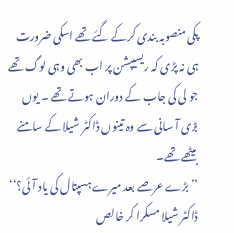پکی منصوبہ بندی کرکے گئے تھے اسکی ضرورت ہی نہ پڑی کہ ریسیپشن پر اب بھی وہی لوگ تھے جو لی کی جاب کے دوران ہوتے تھے ۔ یوں بڑی آ سانی سے وہ تینوں ڈاکٹر شیلا کے سامنے بیٹھے تھے۔
’’بڑے عرصے بعد میرے ہسپتال کی یاد آ ئی؟‘‘ ڈاکٹر شیلا مسکرا کر خالص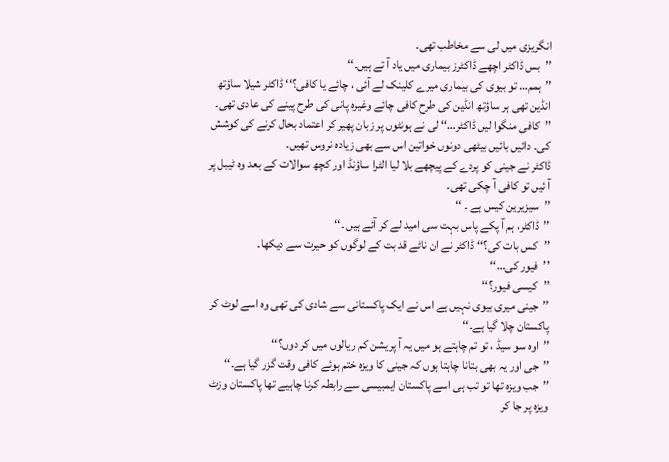انگریزی میں لی سے مخاطب تھی۔
’’بس ڈاکٹر اچھے ڈاکٹرز بیماری میں یاد آ تے ہیں۔‘‘
’’ہمم… تو بیوی کی بیماری میرے کلینک لے آئی ، چائے یا کافی؟‘‘ ڈاکٹر شیلا ساؤتھ انڈین تھی ہر ساؤتھ انڈین کی طرح کافی چائے وغیرہ پانی کی طرح پینے کی عادی تھی۔
’’کافی منگوا لیں ڈاکٹر…‘‘ لی نے ہونٹوں پر زبان پھیر کر اعتماد بحال کرنے کی کوشش کی۔ دائیں بائیں بیٹھی دونوں خواتین اس سے بھی زیادہ نروس تھیں۔
ڈاکٹر نے جینی کو پردے کے پیچھے بلا لیا الٹرا ساؤنڈ اور کچھ سوالات کے بعد وہ ٹیبل پر آ ئیں تو کافی آ چکی تھی۔
’’سیزیرین کیس ہے ۔ ‘‘
’’ڈاکٹر، ہم آ پکے پاس بہت سی امید لے کر آئے ہیں ۔‘‘
’’کس بات کی؟‘‘ ڈاکٹر نے ان ناٹے قد بت کے لوگوں کو حیرت سے دیکھا۔
’’فیور کی…‘‘
’’کیسی فیور؟‘‘
’’جینی میری بیوی نہیں ہے اس نے ایک پاکستانی سے شادی کی تھی وہ اسے لوٹ کر پاکستان چلا گیا ہے۔‘‘
’’اوہ سو سیڈ ، تو تم چاہتے ہو میں یہ آ پریشن کم ریالوں میں کر دوں؟‘‘
’’جی اور یہ بھی بتانا چاہتا ہوں کہ جینی کا ویزہ ختم ہوئے کافی وقت گزر گیا ہے۔‘‘
’’جب ویزہ تھا تو تب ہی اسے پاکستان ایمبیسی سے رابطہ کرنا چاہیے تھا پاکستان وزٹ ویزہ پر جا کر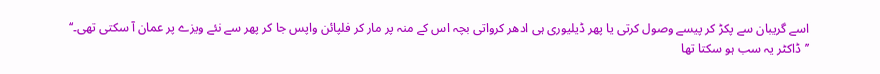اسے گریبان سے پکڑ کر پیسے وصول کرتی یا پھر ڈیلیوری ہی ادھر کرواتی بچہ اس کے منہ پر مار کر فلپائن واپس جا کر پھر سے نئے ویزے پر عمان آ سکتی تھی۔‘‘
’’ڈاکٹر یہ سب ہو سکتا تھا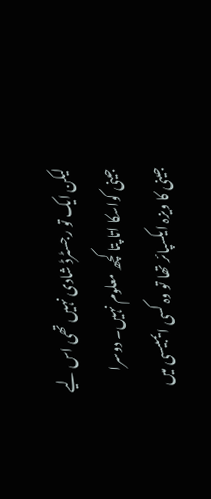لیکن ایک تو رجسٹرڈ شادی نہیں تھی اس لیے جینی کواسکا اتا پتا کچھ معلوم نہیں۔ دوسرا جینی کا ویزہ ایکسپائر تھا تو وہ کسی ایمبیسی میں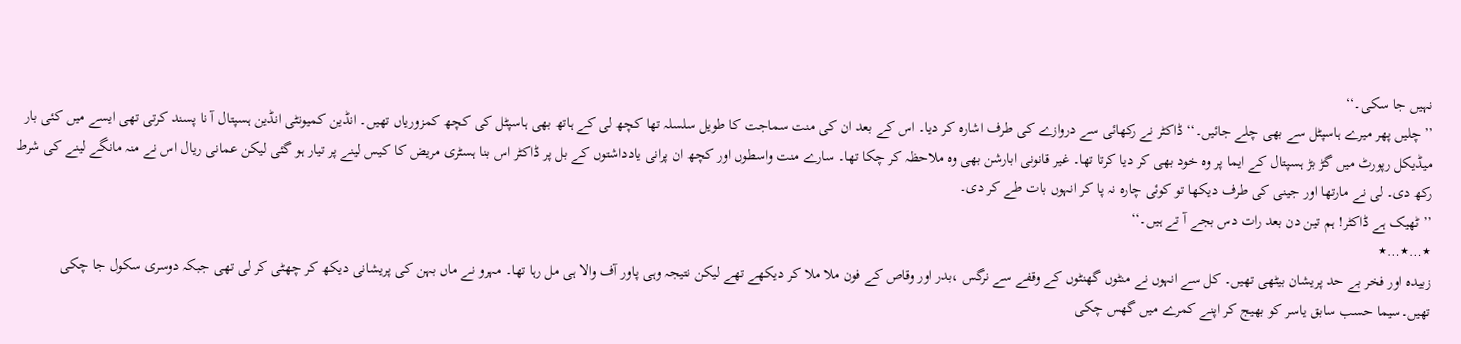نہیں جا سکی۔‘‘
’’چلیں پھر میرے ہاسپٹل سے بھی چلے جائیں۔‘‘ ڈاکٹر نے رکھائی سے دروازے کی طرف اشارہ کر دیا۔ اس کے بعد ان کی منت سماجت کا طویل سلسلہ تھا کچھ لی کے ہاتھ بھی ہاسپٹل کی کچھ کمزوریاں تھیں۔ انڈین کمیونٹی انڈین ہسپتال آ نا پسند کرتی تھی ایسے میں کئی بار میڈیکل رپورٹ میں گڑ بڑ ہسپتال کے ایما پر وہ خود بھی کر دیا کرتا تھا۔ غیر قانونی ابارشن بھی وہ ملاحظہ کر چکا تھا۔ سارے منت واسطوں اور کچھ ان پرانی یادداشتوں کے بل پر ڈاکٹر اس بنا ہسٹری مریض کا کیس لینے پر تیار ہو گئی لیکن عمانی ریال اس نے منہ مانگے لینے کی شرط رکھ دی۔ لی نے مارتھا اور جینی کی طرف دیکھا تو کوئی چارہ نہ پا کر انہوں بات طے کر دی۔
’’ٹھیک ہے ڈاکٹر! ہم تین دن بعد رات دس بجے آ تے ہیں۔‘‘
٭…٭…٭
زبیدہ اور فخر بے حد پریشان بیٹھی تھیں۔ کل سے انہوں نے منٹوں گھنٹوں کے وقفے سے نرگس ،بدر اور وقاص کے فون ملا ملا کر دیکھے تھے لیکن نتیجہ وہی پاور آف والا ہی مل رہا تھا۔ مہرو نے ماں بہن کی پریشانی دیکھ کر چھٹی کر لی تھی جبکہ دوسری سکول جا چکی تھیں۔سیما حسب سابق یاسر کو بھیج کر اپنے کمرے میں گھس چکی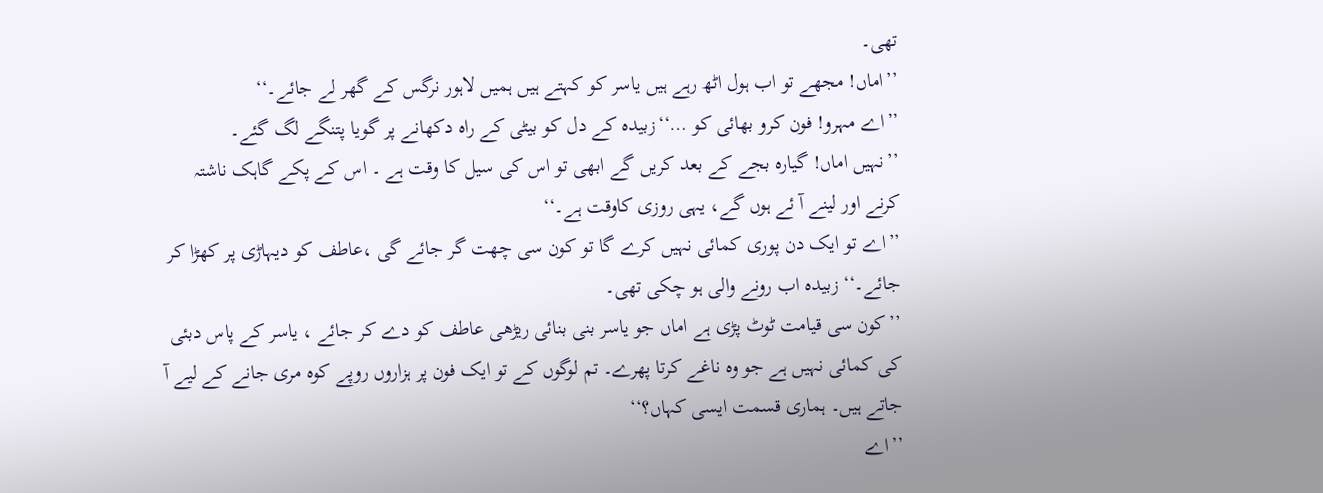تھی۔
’’اماں! مجھے تو اب ہول اٹھ رہے ہیں یاسر کو کہتے ہیں ہمیں لاہور نرگس کے گھر لے جائے۔‘‘
’’اے مہرو! فون کرو بھائی کو …‘‘زبیدہ کے دل کو بیٹی کے راہ دکھانے پر گویا پتنگے لگ گئے۔
’’نہیں اماں! گیارہ بجے کے بعد کریں گے ابھی تو اس کی سیل کا وقت ہے ۔ اس کے پکے گاہک ناشتہ کرنے اور لینے آ ئے ہوں گے، یہی روزی کاوقت ہے۔‘‘
’’اے تو ایک دن پوری کمائی نہیں کرے گا تو کون سی چھت گر جائے گی ،عاطف کو دیہاڑی پر کھڑا کر جائے۔‘‘ زبیدہ اب رونے والی ہو چکی تھی۔
’’کون سی قیامت ٹوٹ پڑی ہے اماں جو یاسر بنی بنائی ریڑھی عاطف کو دے کر جائے ، یاسر کے پاس دبئی کی کمائی نہیں ہے جو وہ ناغے کرتا پھرے۔ تم لوگوں کے تو ایک فون پر ہزاروں روپے کوہ مری جانے کے لیے آ جاتے ہیں۔ ہماری قسمت ایسی کہاں؟‘‘
’’اے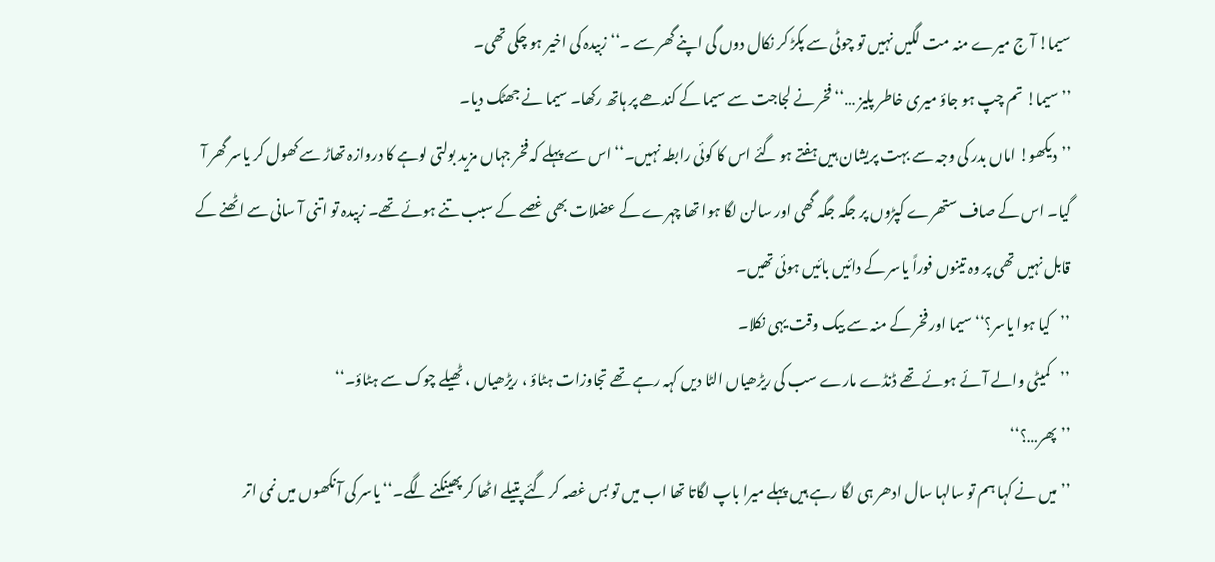سیما! آ ج میرے منہ مت لگیں نہیں تو چوٹی سے پکڑ کر نکال دوں گی اپنے گھر سے ۔‘‘ زبیدہ کی اخیر ہو چکی تھی۔
’’سیما! تم چپ ہو جاؤ میری خاطر پلیز …‘‘ فخر نے لجاجت سے سیما کے کندھے پر ہاتھ رکھا۔ سیما نے جھٹک دیا۔
’’دیکھو! اماں بدر کی وجہ سے بہت پریشان ہیں ہفتے ہو گئے اس کا کوئی رابطہ نہیں۔‘‘ اس سے پہلے کہ فخر جہاں مزید بولتی لوہے کا دروازہ تھاڑ سے کھول کر یاسر گھر آ گیا۔ اس کے صاف ستھرے کپڑوں پر جگہ جگہ گھی اور سالن لگا ہوا تھا چہرے کے عضلات بھی غصے کے سبب تنے ہوئے تھے۔ زبیدہ تو اتنی آ سانی سے اٹھنے کے قابل نہیں تھی پر وہ تینوں فوراً یاسر کے دائیں بائیں ہوئی تھیں۔
’’کیا ہوا یاسر؟‘‘ سیما اور فخر کے منہ سے بیک وقت یہی نکلا۔
’’کمیٹی والے آئے ہوئے تھے ڈنڈے مارے سب کی ریڑھیاں الٹا دیں کہہ رہے تھے تجاوزات ہٹاؤ ، ریڑھیاں ، ٹھیلے چوک سے ہٹاؤ۔‘‘
’’پھر…؟‘‘
’’میں نے کہا ہم تو سالہا سال ادھر ہی لگا رہے ہیں پہلے میرا باپ لگاتا تھا اب میں تو بس غصہ کر گئے پتیلے اٹھا کر پھینکنے لگے۔‘‘ یاسر کی آ نکھوں میں نمی اتر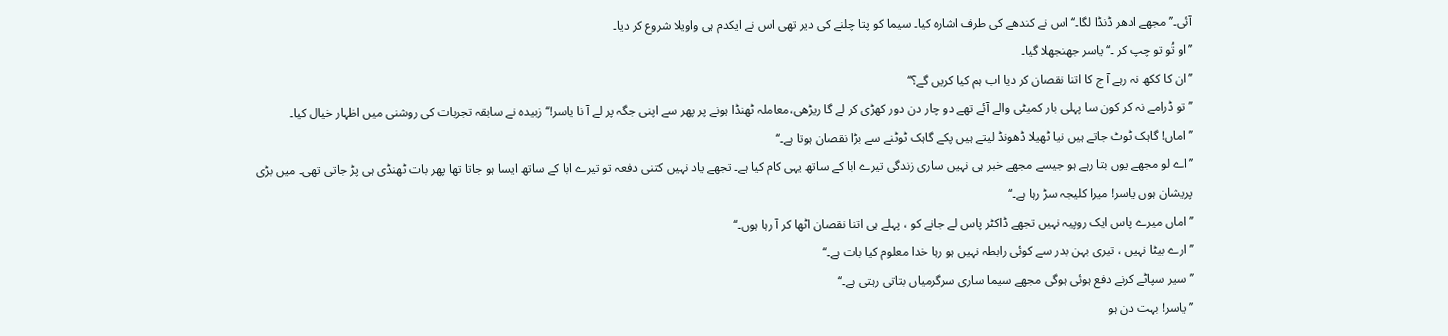آئی۔’’ مجھے ادھر ڈنڈا لگا۔‘‘ اس نے کندھے کی طرف اشارہ کیا۔ سیما کو پتا چلنے کی دیر تھی اس نے ایکدم ہی واویلا شروع کر دیا۔
’’او تُو تو چپ کر ۔‘‘ یاسر جھنجھلا گیا۔
’’ان کا ککھ نہ رہے آ ج کا اتنا نقصان کر دیا اب ہم کیا کریں گے؟‘‘
’’تو ڈرامے نہ کر کون سا پہلی بار کمیٹی والے آئے تھے دو چار دن دور کھڑی کر لے گا ریڑھی،معاملہ ٹھنڈا ہونے پر پھر سے اپنی جگہ پر لے آ نا یاسر!‘‘ زبیدہ نے سابقہ تجربات کی روشنی میں اظہار خیال کیا۔
’’اماں! گاہک ٹوٹ جاتے ہیں نیا ٹھیلا ڈھونڈ لیتے ہیں پکے گاہک ٹوٹنے سے بڑا نقصان ہوتا ہے۔‘‘
’’اے لو مجھے یوں بتا رہے ہو جیسے مجھے خبر ہی نہیں ساری زندگی تیرے ابا کے ساتھ یہی کام کیا ہے۔ تجھے یاد نہیں کتنی دفعہ تو تیرے ابا کے ساتھ ایسا ہو جاتا تھا پھر بات ٹھنڈی ہی پڑ جاتی تھی۔ میں بڑی پریشان ہوں یاسر! میرا کلیجہ سڑ رہا ہے۔‘‘
’’اماں میرے پاس ایک روپیہ نہیں تجھے ڈاکٹر پاس لے جانے کو ، پہلے ہی اتنا نقصان اٹھا کر آ رہا ہوں۔‘‘
’’ارے بیٹا نہیں ، تیری بہن بدر سے کوئی رابطہ نہیں ہو رہا خدا معلوم کیا بات ہے۔‘‘
’’سیر سپاٹے کرنے دفع ہوئی ہوگی مجھے سیما ساری سرگرمیاں بتاتی رہتی ہے۔‘‘
’’یاسر! بہت دن ہو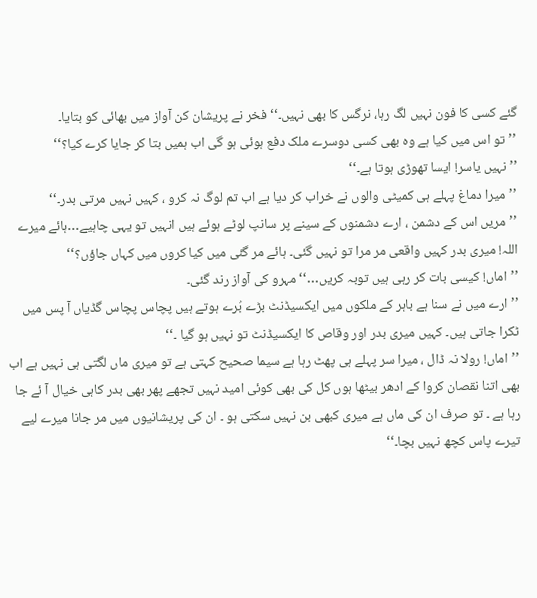گئے کسی کا فون نہیں لگ رہا، نرگس کا بھی نہیں۔‘‘ فخر نے پریشان کن آواز میں بھائی کو بتایا۔
’’تو اس میں کیا ہے وہ بھی کسی دوسرے ملک دفع ہوئی ہو گی اب ہمیں بتا کر جایا کرے کیا؟‘‘
’’نہیں یاسر! ایسا تھوڑی ہوتا ہے۔‘‘
’’میرا دماغ پہلے ہی کمیٹی والوں نے خراب کر دیا ہے اب تم لوگ نہ کرو ، کہیں نہیں مرتی بدر۔‘‘
’’مریں اس کے دشمن ، ارے دشمنوں کے سینے پر سانپ لوٹے ہوئے ہیں انہیں تو یہی چاہیے…ہائے میرے اللہ! میری بدر کہیں واقعی مر مرا تو نہیں گئی۔ ہائے مر گئی میں کیا کروں میں کہاں جاؤں؟‘‘
’’اماں! کیسی بات کر رہی ہیں توبہ کریں…‘‘ مہرو کی آواز رند گئی۔
’’ارے میں نے سنا ہے باہر کے ملکوں میں ایکسیڈنٹ بڑے بُرے ہوتے ہیں پچاس پچاس گڈیاں آ پس میں ٹکرا جاتی ہیں۔ کہیں میری بدر اور وقاص کا ایکسیڈنٹ تو نہیں ہو گیا ۔‘‘
’’اماں! رولا نہ ڈال ، میرا سر پہلے ہی پھٹ رہا ہے سیما صحیح کہتی ہے تو میری ماں لگتی ہی نہیں ہے اب بھی اتنا نقصان کروا کے ادھر بیٹھا ہوں کل کی بھی کوئی امید نہیں تجھے پھر بھی بدر کاہی خیال آ ئے جا رہا ہے ۔ تو صرف ان کی ماں ہے میری کبھی بن نہیں سکتی ہو ۔ ان کی پریشانیوں میں مر جانا میرے لیے تیرے پاس کچھ نہیں بچا۔‘‘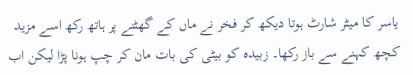یاسر کا میٹر شارٹ ہوتا دیکھ کر فخر نے ماں کے گھٹنے پر ہاتھ رکھ اسے مزید کچھ کہنے سے باز رکھا۔ زبیدہ کو بیٹی کی بات مان کر چپ ہونا پڑا لیکن اب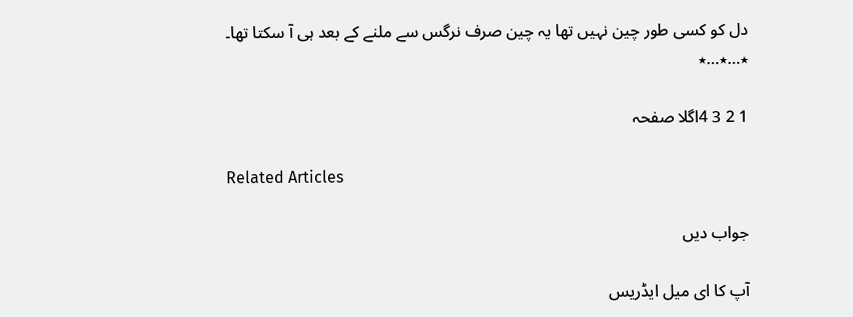دل کو کسی طور چین نہیں تھا یہ چین صرف نرگس سے ملنے کے بعد ہی آ سکتا تھا۔
٭…٭…٭

1 2 3 4اگلا صفحہ

Related Articles

جواب دیں

آپ کا ای میل ایڈریس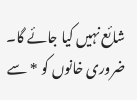شائع نہیں کیا جائے گا۔ ضروری خانوں کو * سے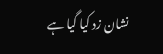نشان زد کیا گیا ہے